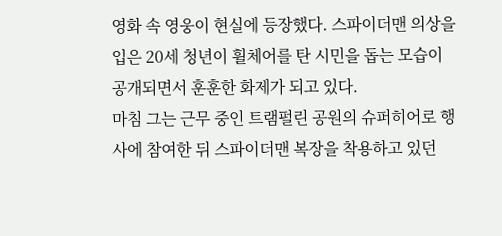영화 속 영웅이 현실에 등장했다. 스파이더맨 의상을 입은 20세 청년이 휠체어를 탄 시민을 돕는 모습이 공개되면서 훈훈한 화제가 되고 있다.
마침 그는 근무 중인 트램펄린 공원의 슈퍼히어로 행사에 참여한 뒤 스파이더맨 복장을 착용하고 있던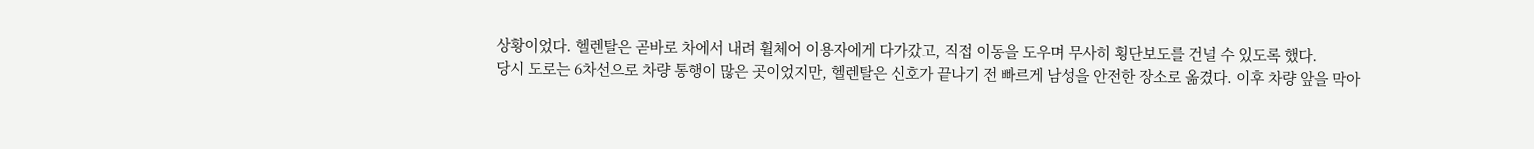상황이었다. 헬렌탈은 곧바로 차에서 내려 휠체어 이용자에게 다가갔고, 직접 이동을 도우며 무사히 횡단보도를 건널 수 있도록 했다.
당시 도로는 6차선으로 차량 통행이 많은 곳이었지만, 헬렌탈은 신호가 끝나기 전 빠르게 남성을 안전한 장소로 옮겼다. 이후 차량 앞을 막아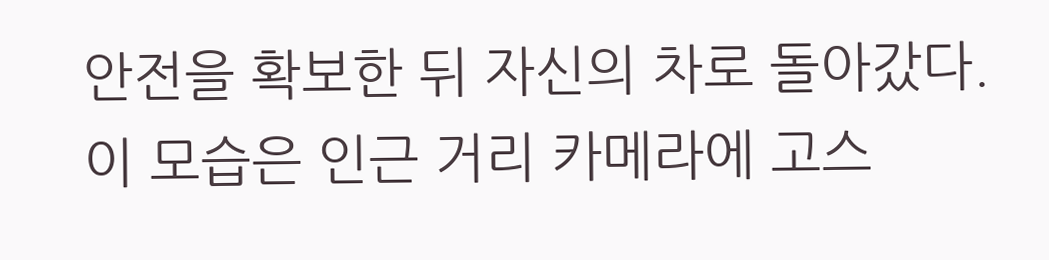안전을 확보한 뒤 자신의 차로 돌아갔다.
이 모습은 인근 거리 카메라에 고스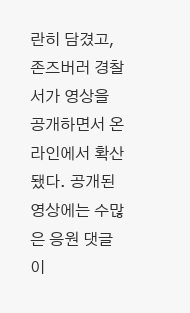란히 담겼고, 존즈버러 경찰서가 영상을 공개하면서 온라인에서 확산됐다. 공개된 영상에는 수많은 응원 댓글이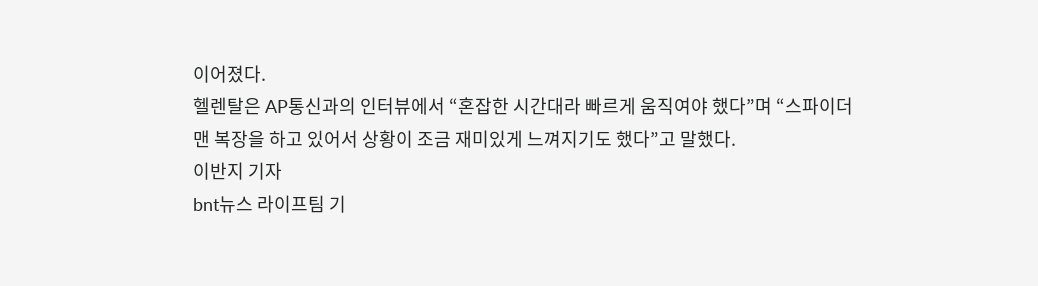이어졌다.
헬렌탈은 AP통신과의 인터뷰에서 “혼잡한 시간대라 빠르게 움직여야 했다”며 “스파이더맨 복장을 하고 있어서 상황이 조금 재미있게 느껴지기도 했다”고 말했다.
이반지 기자
bnt뉴스 라이프팀 기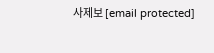사제보 [email protected]